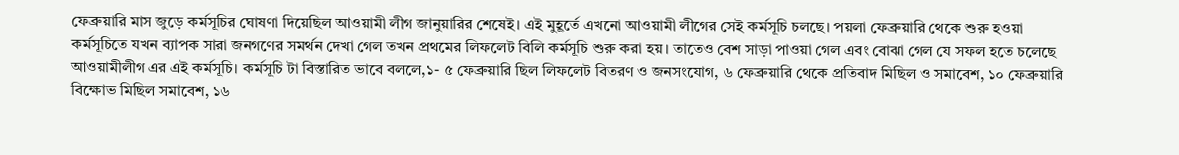ফেব্রুয়ারি মাস জুড়ে কর্মসূচির ঘোষণা দিয়েছিল আওয়ামী লীগ জানুয়ারির শেষেই। এই মুহূর্তে এখনো আওয়ামী লীগের সেই কর্মসূচি চলছে। পয়লা ফেব্রুয়ারি থেকে শুরু হওয়া কর্মসূচিতে যখন ব্যাপক সারা জনগণের সমর্থন দেখা গেল তখন প্রথমের লিফলেট বিলি কর্মসূচি শুরু করা হয়। তাতেও বেশ সাড়া পাওয়া গেল এবং বোঝা গেল যে সফল হতে চলেছে আওয়ামীলীগ এর এই কর্মসূচি। কর্মসূচি টা বিস্তারিত ভাবে বললে,১- ৫ ফেব্রুয়ারি ছিল লিফলেট বিতরণ ও জনসংযোগ, ৬ ফেব্রুয়ারি থেকে প্রতিবাদ মিছিল ও সমাবেশ, ১০ ফেব্রুয়ারি বিক্ষোভ মিছিল সমাবেশ, ১৬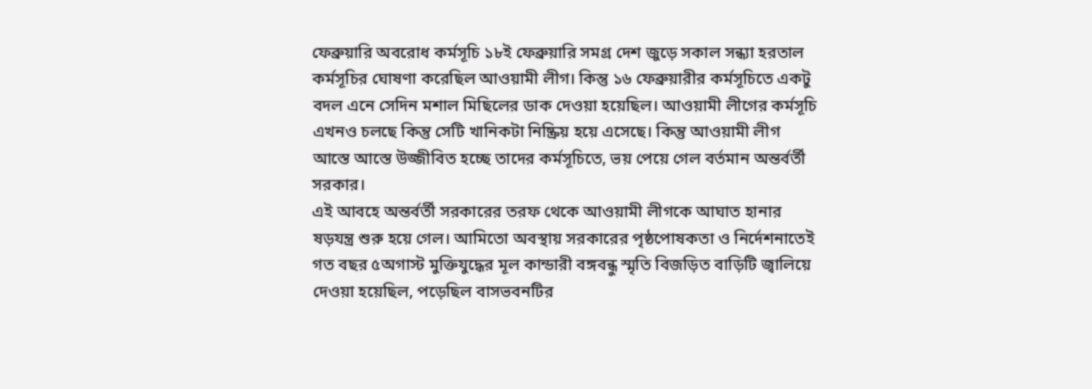ফেব্রুয়ারি অবরোধ কর্মসূচি ১৮ই ফেব্রুয়ারি সমগ্র দেশ জুড়ে সকাল সন্ধ্যা হরতাল কর্মসূচির ঘোষণা করেছিল আওয়ামী লীগ। কিন্তু ১৬ ফেব্রুয়ারীর কর্মসূচিতে একটু বদল এনে সেদিন মশাল মিছিলের ডাক দেওয়া হয়েছিল। আওয়ামী লীগের কর্মসূচি এখনও চলছে কিন্তু সেটি খানিকটা নিষ্ক্রিয় হয়ে এসেছে। কিন্তু আওয়ামী লীগ আস্তে আস্তে উজ্জীবিত হচ্ছে তাদের কর্মসূচিতে, ভয় পেয়ে গেল বর্তমান অন্তর্বর্তী সরকার।
এই আবহে অন্তর্বর্তী সরকারের তরফ থেকে আওয়ামী লীগকে আঘাত হানার ষড়যন্ত্র শুরু হয়ে গেল। আমিতো অবস্থায় সরকারের পৃষ্ঠপোষকতা ও নির্দেশনাতেই গত বছর ৫অগাস্ট মুক্তিযুদ্ধের মূল কান্ডারী বঙ্গবন্ধু স্মৃতি বিজড়িত বাড়িটি জ্বালিয়ে দেওয়া হয়েছিল, পড়েছিল বাসভবনটির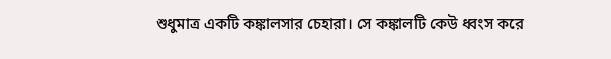শুধুমাত্র একটি কঙ্কালসার চেহারা। সে কঙ্কালটি কেউ ধ্বংস করে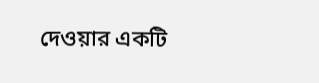দেওয়ার একটি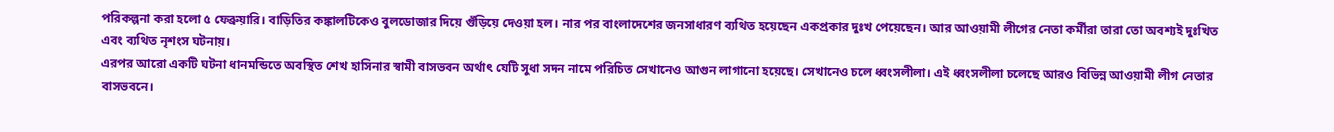পরিকল্পনা করা হলো ৫ ফেব্রুয়ারি। বাড়িতির কঙ্কালটিকেও বুলডোজার দিয়ে গুঁড়িয়ে দেওয়া হল। নার পর বাংলাদেশের জনসাধারণ ব্যথিত হয়েছেন একপ্রকার দুঃখ পেয়েছেন। আর আওয়ামী লীগের নেতা কর্মীরা তারা তো অবশ্যই দুঃখিত এবং ব্যথিত নৃশংস ঘটনায়।
এরপর আরো একটি ঘটনা ধানমন্ডিতে অবস্থিত শেখ হাসিনার স্বামী বাসভবন অর্থাৎ যেটি সুধা সদন নামে পরিচিত সেখানেও আগুন লাগানো হয়েছে। সেখানেও চলে ধ্বংসলীলা। এই ধ্বংসলীলা চলেছে আরও বিভিন্ন আওয়ামী লীগ নেতার বাসভবনে।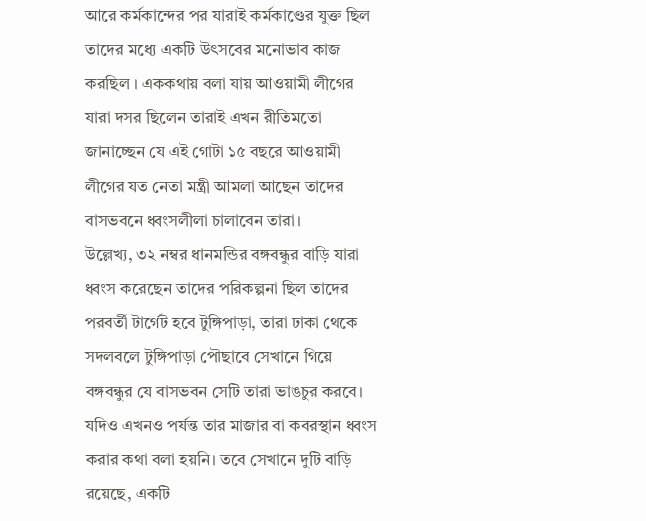আরে কর্মকান্দের পর যারাই কর্মকাণ্ডের যুক্ত ছিল তাদের মধ্যে একটি উৎসবের মনোভাব কাজ করছিল । এককথায় বলা যায় আওয়ামী লীগের যারা দসর ছিলেন তারাই এখন রীতিমতো জানাচ্ছেন যে এই গোটা ১৫ বছরে আওয়ামী লীগের যত নেতা মন্ত্রী আমলা আছেন তাদের বাসভবনে ধ্বংসলীলা চালাবেন তারা।
উল্লেখ্য, ৩২ নম্বর ধানমন্ডির বঙ্গবন্ধুর বাড়ি যারা ধ্বংস করেছেন তাদের পরিকল্পনা ছিল তাদের পরবর্তী টার্গেট হবে টুঙ্গিপাড়া, তারা ঢাকা থেকে সদলবলে টুঙ্গিপাড়া পৌছাবে সেখানে গিয়ে বঙ্গবন্ধুর যে বাসভবন সেটি তারা ভাঙচুর করবে। যদিও এখনও পর্যন্ত তার মাজার বা কবরস্থান ধ্বংস করার কথা বলা হয়নি। তবে সেখানে দুটি বাড়ি রয়েছে, একটি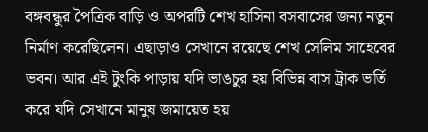বঙ্গবন্ধুর পৈত্রিক বাড়ি ও অপরটি শেখ হাসিনা বসবাসের জন্য নতুন নির্মাণ করেছিলেন। এছাড়াও সেখানে রয়েছে শেখ সেলিম সাহেবের ভবন। আর এই টুংকি পাড়ায় যদি ভাঙচুর হয় বিভিন্ন বাস ট্রাক ভর্তি করে যদি সেখানে মানুষ জমায়েত হয়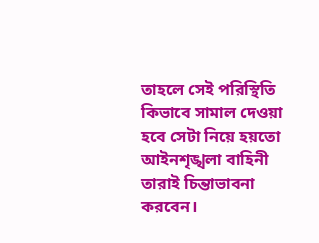তাহলে সেই পরিস্থিতি কিভাবে সামাল দেওয়া হবে সেটা নিয়ে হয়তো আইনশৃঙ্খলা বাহিনী তারাই চিন্তাভাবনা করবেন।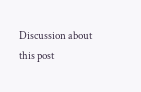Discussion about this post